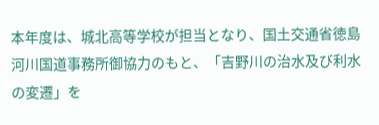本年度は、城北高等学校が担当となり、国土交通省徳島河川国道事務所御協力のもと、「吉野川の治水及び利水の変遷」を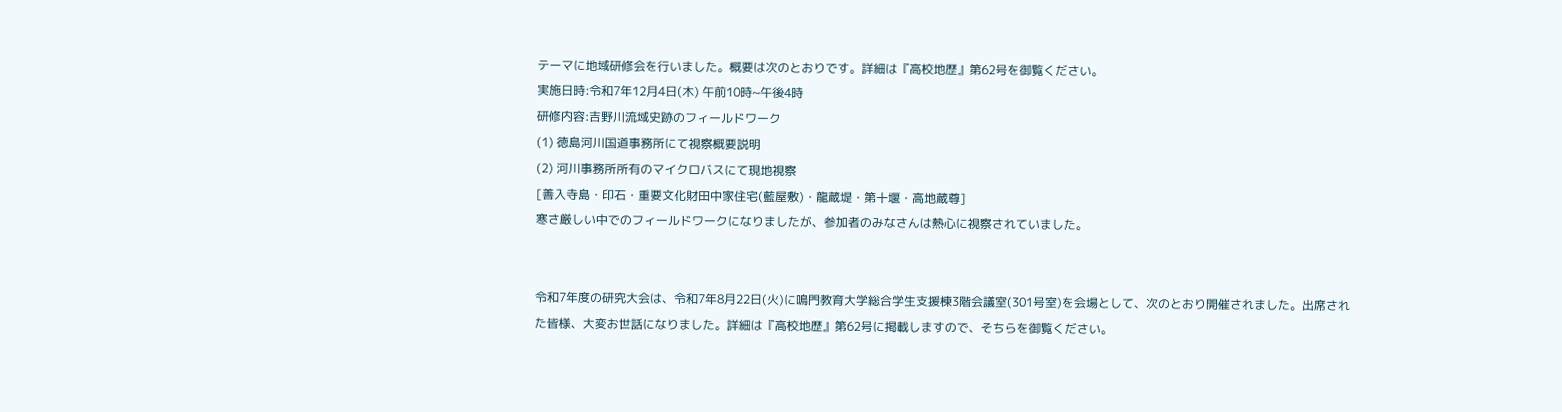テーマに地域研修会を行いました。概要は次のとおりです。詳細は『高校地歴』第62号を御覧ください。
実施日時:令和7年12月4日(木) 午前10時~午後4時
研修内容:吉野川流域史跡のフィールドワーク
(1) 徳島河川国道事務所にて視察概要説明
(2) 河川事務所所有のマイクロバスにて現地視察
[善入寺島・印石・重要文化財田中家住宅(藍屋敷)・龍蔵堤・第十堰・高地蔵尊]
寒さ厳しい中でのフィールドワークになりましたが、参加者のみなさんは熱心に視察されていました。


令和7年度の研究大会は、令和7年8月22日(火)に鳴門教育大学総合学生支援棟3階会議室(301号室)を会場として、次のとおり開催されました。出席された皆様、大変お世話になりました。詳細は『高校地歴』第62号に掲載しますので、そちらを御覧ください。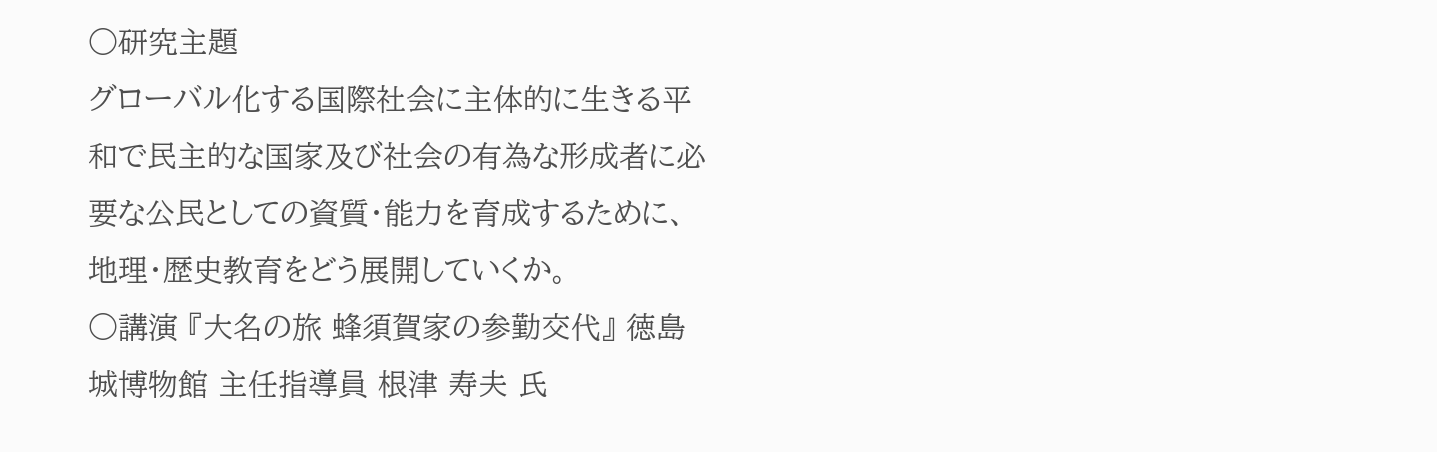○研究主題
グローバル化する国際社会に主体的に生きる平和で民主的な国家及び社会の有為な形成者に必要な公民としての資質・能力を育成するために、地理・歴史教育をどう展開していくか。
○講演 『大名の旅 蜂須賀家の参勤交代』 徳島城博物館 主任指導員 根津 寿夫 氏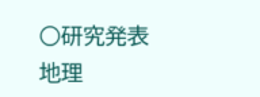○研究発表
地理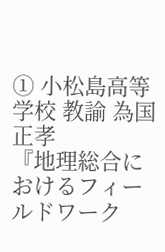① 小松島高等学校 教諭 為国 正孝
『地理総合におけるフィールドワーク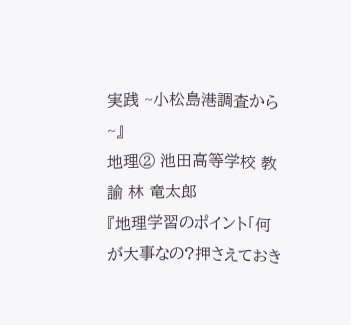実践 ~小松島港調査から~』
地理② 池田高等学校 教諭 林 竜太郎
『地理学習のポイント「何が大事なの?押さえておき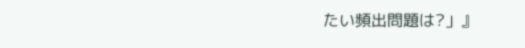たい頻出問題は?」』